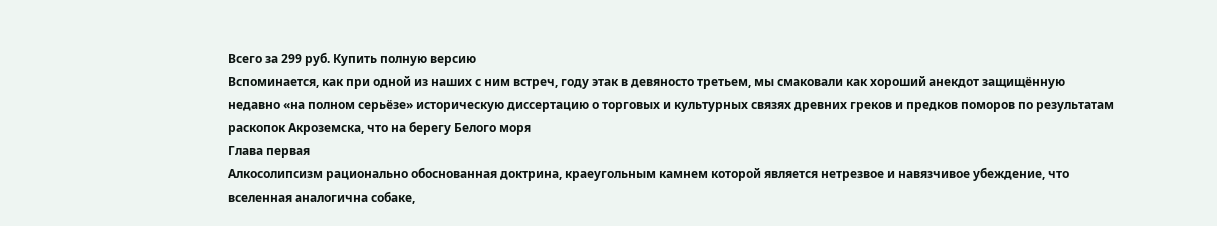Всего за 299 руб. Купить полную версию
Вспоминается, как при одной из наших с ним встреч, году этак в девяносто третьем, мы смаковали как хороший анекдот защищённую недавно «на полном серьёзе» историческую диссертацию о торговых и культурных связях древних греков и предков поморов по результатам раскопок Акроземска, что на берегу Белого моря
Глава первая
Алкосолипсизм рационально обоснованная доктрина, краеугольным камнем которой является нетрезвое и навязчивое убеждение, что вселенная аналогична собаке,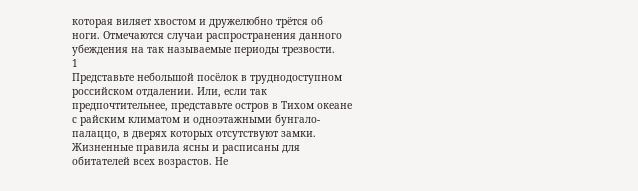которая виляет хвостом и дружелюбно трётся об ноги. Отмечаются случаи распространения данного убеждения на так называемые периоды трезвости.
1
Представьте небольшой посёлок в труднодоступном российском отдалении. Или, если так предпочтительнее, представьте остров в Тихом океане с райским климатом и одноэтажными бунгало-палаццо, в дверях которых отсутствуют замки. Жизненные правила ясны и расписаны для обитателей всех возрастов. Не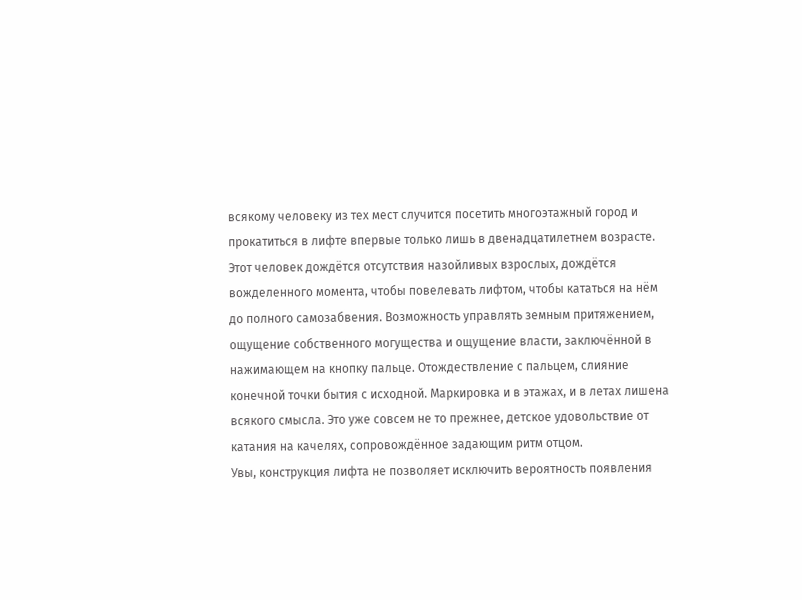всякому человеку из тех мест случится посетить многоэтажный город и прокатиться в лифте впервые только лишь в двенадцатилетнем возрасте. Этот человек дождётся отсутствия назойливых взрослых, дождётся вожделенного момента, чтобы повелевать лифтом, чтобы кататься на нём до полного самозабвения. Возможность управлять земным притяжением, ощущение собственного могущества и ощущение власти, заключённой в нажимающем на кнопку пальце. Отождествление с пальцем, слияние конечной точки бытия с исходной. Маркировка и в этажах, и в летах лишена всякого смысла. Это уже совсем не то прежнее, детское удовольствие от катания на качелях, сопровождённое задающим ритм отцом.
Увы, конструкция лифта не позволяет исключить вероятность появления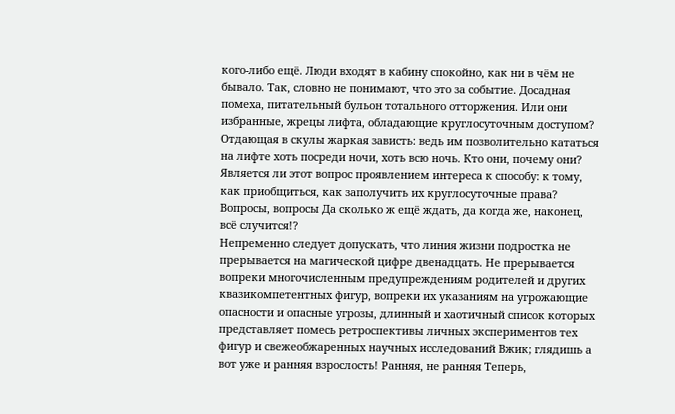кого-либо ещё. Люди входят в кабину спокойно, как ни в чём не бывало. Так, словно не понимают, что это за событие. Досадная помеха, питательный бульон тотального отторжения. Или они избранные, жрецы лифта, обладающие круглосуточным доступом? Отдающая в скулы жаркая зависть: ведь им позволительно кататься на лифте хоть посреди ночи, хоть всю ночь. Кто они, почему они? Является ли этот вопрос проявлением интереса к способу: к тому, как приобщиться, как заполучить их круглосуточные права? Вопросы, вопросы Да сколько ж ещё ждать, да когда же, наконец, всё случится!?
Непременно следует допускать, что линия жизни подростка не прерывается на магической цифре двенадцать. Не прерывается вопреки многочисленным предупреждениям родителей и других квазикомпетентных фигур, вопреки их указаниям на угрожающие опасности и опасные угрозы, длинный и хаотичный список которых представляет помесь ретроспективы личных экспериментов тех фигур и свежеобжаренных научных исследований Вжик; глядишь а вот уже и ранняя взрослость! Ранняя, не ранняя Теперь,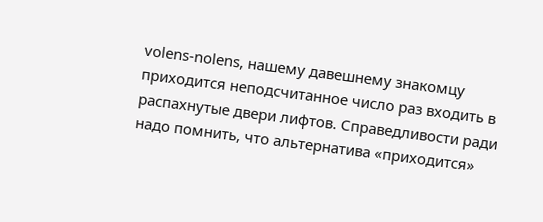volens-nolens, нашему давешнему знакомцу приходится неподсчитанное число раз входить в распахнутые двери лифтов. Справедливости ради надо помнить, что альтернатива «приходится»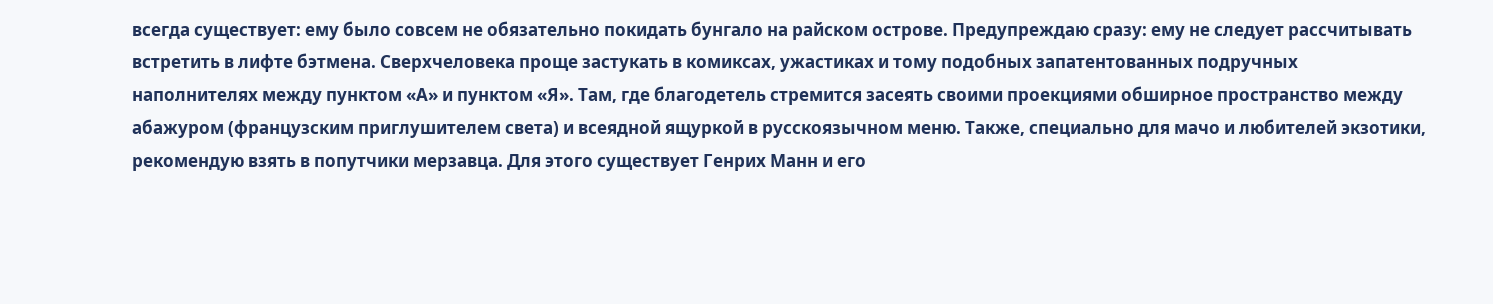всегда существует: ему было совсем не обязательно покидать бунгало на райском острове. Предупреждаю сразу: ему не следует рассчитывать встретить в лифте бэтмена. Сверхчеловека проще застукать в комиксах, ужастиках и тому подобных запатентованных подручных наполнителях между пунктом «А» и пунктом «Я». Там, где благодетель стремится засеять своими проекциями обширное пространство между абажуром (французским приглушителем света) и всеядной ящуркой в русскоязычном меню. Также, специально для мачо и любителей экзотики, рекомендую взять в попутчики мерзавца. Для этого существует Генрих Манн и его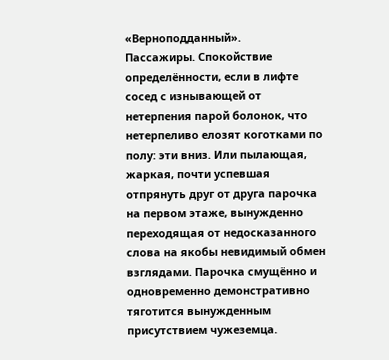«Верноподданный».
Пассажиры. Спокойствие определённости, если в лифте сосед с изнывающей от нетерпения парой болонок, что нетерпеливо елозят коготками по полу: эти вниз. Или пылающая, жаркая, почти успевшая отпрянуть друг от друга парочка на первом этаже, вынужденно переходящая от недосказанного слова на якобы невидимый обмен взглядами. Парочка смущённо и одновременно демонстративно тяготится вынужденным присутствием чужеземца.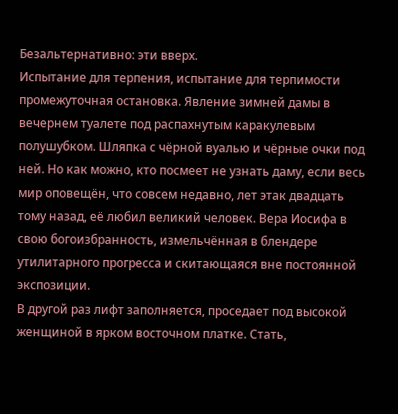Безальтернативно: эти вверх.
Испытание для терпения, испытание для терпимости промежуточная остановка. Явление зимней дамы в вечернем туалете под распахнутым каракулевым полушубком. Шляпка с чёрной вуалью и чёрные очки под ней. Но как можно, кто посмеет не узнать даму, если весь мир оповещён, что совсем недавно, лет этак двадцать тому назад, её любил великий человек. Вера Иосифа в свою богоизбранность, измельчённая в блендере утилитарного прогресса и скитающаяся вне постоянной экспозиции.
В другой раз лифт заполняется, проседает под высокой женщиной в ярком восточном платке. Стать,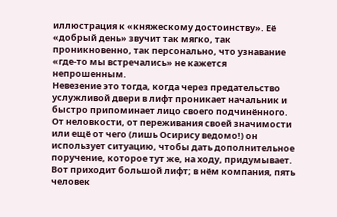иллюстрация к «княжескому достоинству». Её «добрый день» звучит так мягко, так проникновенно, так персонально, что узнавание «где-то мы встречались» не кажется непрошенным.
Невезение это тогда, когда через предательство услужливой двери в лифт проникает начальник и быстро припоминает лицо своего подчинённого. От неловкости, от переживания своей значимости или ещё от чего (лишь Осирису ведомо!) он использует ситуацию, чтобы дать дополнительное поручение, которое тут же, на ходу, придумывает.
Вот приходит большой лифт; в нём компания, пять человек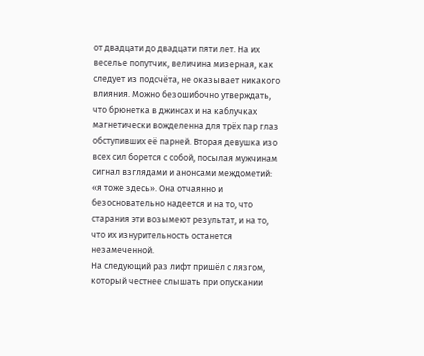от двадцати до двадцати пяти лет. На их веселье попутчик, величина мизерная, как следует из подсчёта, не оказывает никакого влияния. Можно безошибочно утверждать, что брюнетка в джинсах и на каблучках магнетически вожделенна для трёх пар глаз обступивших её парней. Вторая девушка изо всех сил борется с собой, посылая мужчинам сигнал взглядами и анонсами междометий: «я тоже здесь». Она отчаянно и безосновательно надеется и на то, что старания эти возымеют результат, и на то, что их изнурительность останется незамеченной.
На следующий раз лифт пришёл с лязгом, который честнее слышать при опускании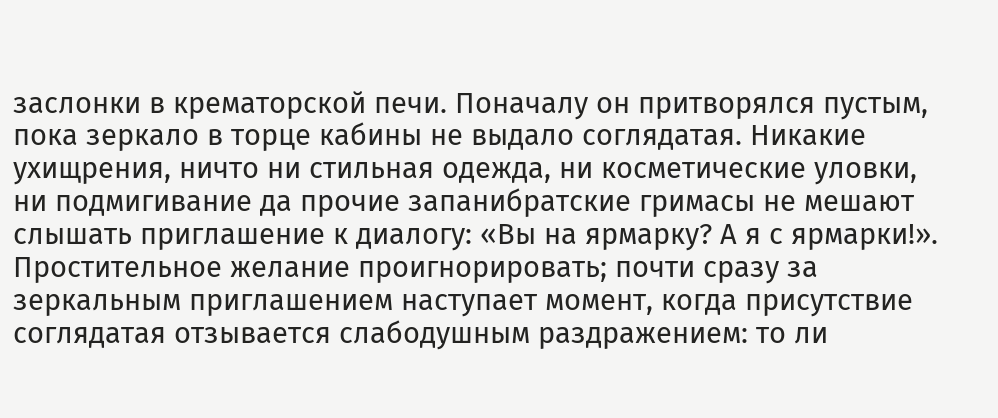заслонки в крематорской печи. Поначалу он притворялся пустым, пока зеркало в торце кабины не выдало соглядатая. Никакие ухищрения, ничто ни стильная одежда, ни косметические уловки, ни подмигивание да прочие запанибратские гримасы не мешают слышать приглашение к диалогу: «Вы на ярмарку? А я с ярмарки!». Простительное желание проигнорировать; почти сразу за зеркальным приглашением наступает момент, когда присутствие соглядатая отзывается слабодушным раздражением: то ли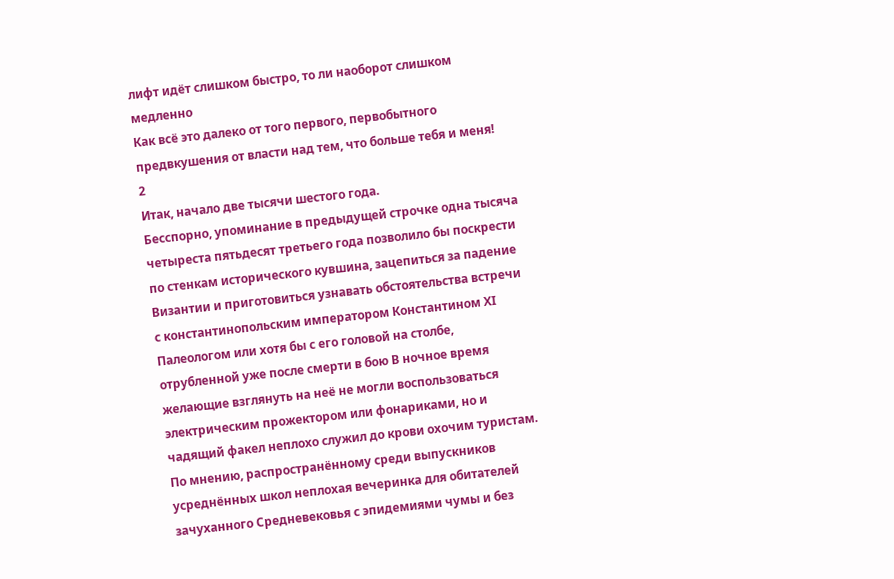лифт идёт слишком быстро, то ли наоборот слишком медленно
Как всё это далеко от того первого, первобытного предвкушения от власти над тем, что больше тебя и меня!
2
Итак, начало две тысячи шестого года.
Бесспорно, упоминание в предыдущей строчке одна тысяча четыреста пятьдесят третьего года позволило бы поскрести по стенкам исторического кувшина, зацепиться за падение Византии и приготовиться узнавать обстоятельства встречи с константинопольским императором Константином ХI Палеологом или хотя бы с его головой на столбе, отрубленной уже после смерти в бою В ночное время желающие взглянуть на неё не могли воспользоваться электрическим прожектором или фонариками, но и чадящий факел неплохо служил до крови охочим туристам. По мнению, распространённому среди выпускников усреднённых школ неплохая вечеринка для обитателей зачуханного Средневековья с эпидемиями чумы и без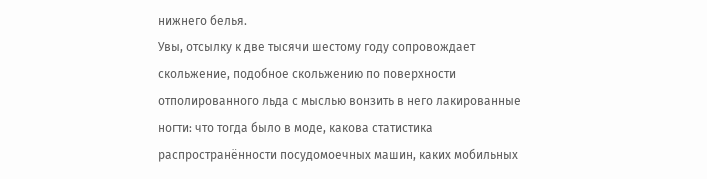нижнего белья.
Увы, отсылку к две тысячи шестому году сопровождает скольжение, подобное скольжению по поверхности отполированного льда с мыслью вонзить в него лакированные ногти: что тогда было в моде, какова статистика распространённости посудомоечных машин, каких мобильных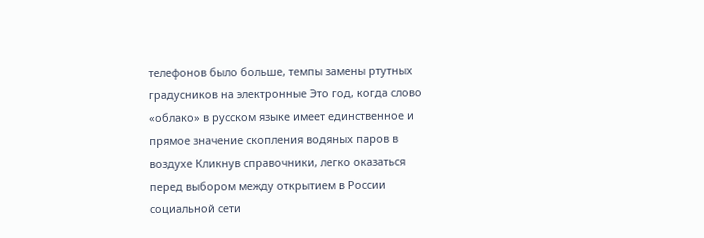телефонов было больше, темпы замены ртутных градусников на электронные Это год, когда слово «облако» в русском языке имеет единственное и прямое значение скопления водяных паров в воздухе Кликнув справочники, легко оказаться перед выбором между открытием в России социальной сети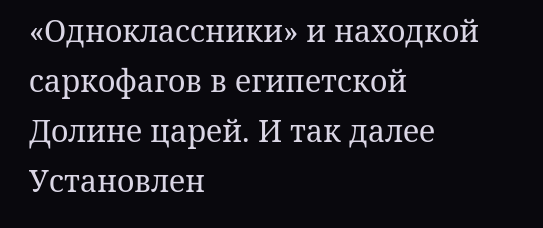«Одноклассники» и находкой саркофагов в египетской Долине царей. И так далее Установлен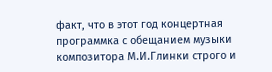факт, что в этот год концертная программка с обещанием музыки композитора М.И.Глинки строго и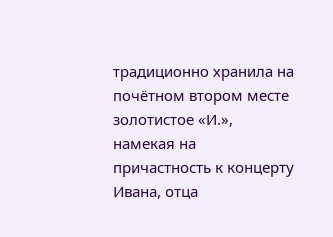традиционно хранила на почётном втором месте золотистое «И.», намекая на причастность к концерту Ивана, отца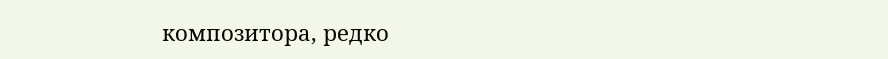композитора, редко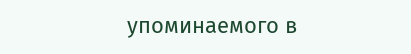упоминаемого в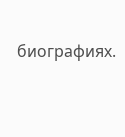биографиях.